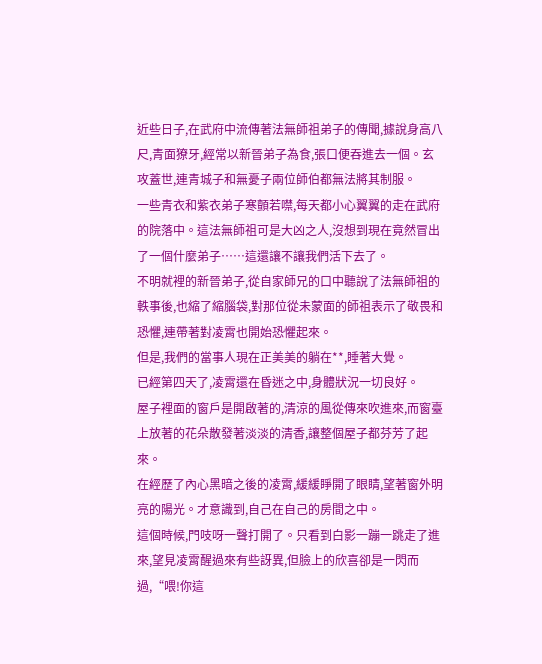近些日子,在武府中流傳著法無師祖弟子的傳聞,據說身高八尺,青面獠牙,經常以新晉弟子為食,張口便吞進去一個。玄攻蓋世,連青城子和無憂子兩位師伯都無法將其制服。
一些青衣和紫衣弟子寒顫若噤,每天都小心翼翼的走在武府的院落中。這法無師祖可是大凶之人,沒想到現在竟然冒出了一個什麼弟子……這還讓不讓我們活下去了。
不明就裡的新晉弟子,從自家師兄的口中聽說了法無師祖的軼事後,也縮了縮腦袋,對那位從未蒙面的師祖表示了敬畏和恐懼,連帶著對凌霄也開始恐懼起來。
但是,我們的當事人現在正美美的躺在**,睡著大覺。
已經第四天了,凌霄還在昏迷之中,身體狀況一切良好。
屋子裡面的窗戶是開啟著的,清涼的風從傳來吹進來,而窗臺上放著的花朵散發著淡淡的清香,讓整個屋子都芬芳了起來。
在經歷了內心黑暗之後的凌霄,緩緩睜開了眼睛,望著窗外明亮的陽光。才意識到,自己在自己的房間之中。
這個時候,門吱呀一聲打開了。只看到白影一蹦一跳走了進來,望見凌霄醒過來有些訝異,但臉上的欣喜卻是一閃而過,“喂!你這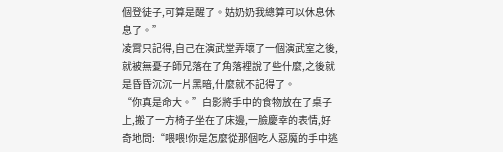個登徒子,可算是醒了。姑奶奶我總算可以休息休息了。”
凌霄只記得,自己在演武堂弄壞了一個演武室之後,就被無憂子師兄落在了角落裡說了些什麼,之後就是昏昏沉沉一片黑暗,什麼就不記得了。
“你真是命大。”白影將手中的食物放在了桌子上,搬了一方椅子坐在了床邊,一臉慶幸的表情,好奇地問:“喂喂!你是怎麼從那個吃人惡魔的手中逃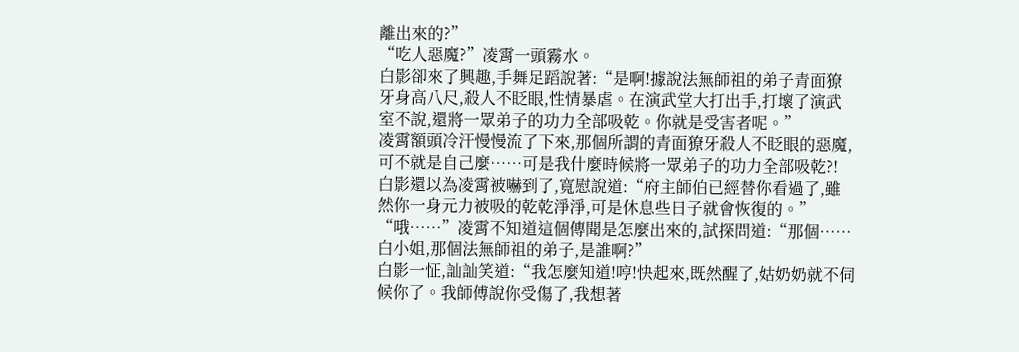離出來的?”
“吃人惡魔?”凌霄一頭霧水。
白影卻來了興趣,手舞足蹈說著:“是啊!據說法無師祖的弟子青面獠牙身高八尺,殺人不眨眼,性情暴虐。在演武堂大打出手,打壞了演武室不說,還將一眾弟子的功力全部吸乾。你就是受害者呢。”
凌霄額頭冷汗慢慢流了下來,那個所謂的青面獠牙殺人不眨眼的惡魔,可不就是自己麼……可是我什麼時候將一眾弟子的功力全部吸乾?!
白影還以為凌霄被嚇到了,寬慰說道:“府主師伯已經替你看過了,雖然你一身元力被吸的乾乾淨淨,可是休息些日子就會恢復的。”
“哦……”凌霄不知道這個傳聞是怎麼出來的,試探問道:“那個……白小姐,那個法無師祖的弟子,是誰啊?”
白影一怔,訕訕笑道:“我怎麼知道!哼!快起來,既然醒了,姑奶奶就不伺候你了。我師傅說你受傷了,我想著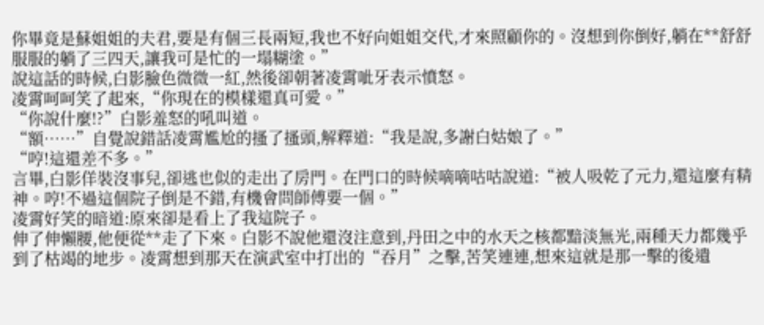你畢竟是蘇姐姐的夫君,要是有個三長兩短,我也不好向姐姐交代,才來照顧你的。沒想到你倒好,躺在**舒舒服服的躺了三四天,讓我可是忙的一塌糊塗。”
說這話的時候,白影臉色微微一紅,然後卻朝著凌霄呲牙表示憤怒。
凌霄呵呵笑了起來,“你現在的模樣還真可愛。”
“你說什麼!?”白影羞怒的吼叫道。
“額……”自覺說錯話凌霄尷尬的搔了搔頭,解釋道:“我是說,多謝白姑娘了。”
“哼!這還差不多。”
言畢,白影佯裝沒事兒,卻逃也似的走出了房門。在門口的時候嘀嘀咕咕說道:“被人吸乾了元力,還這麼有精神。哼!不過這個院子倒是不錯,有機會問師傅要一個。”
凌霄好笑的暗道:原來卻是看上了我這院子。
伸了伸懶腰,他便從**走了下來。白影不說他還沒注意到,丹田之中的水天之核都黯淡無光,兩種天力都幾乎到了枯竭的地步。凌霄想到那天在演武室中打出的“吞月”之擊,苦笑連連,想來這就是那一擊的後遺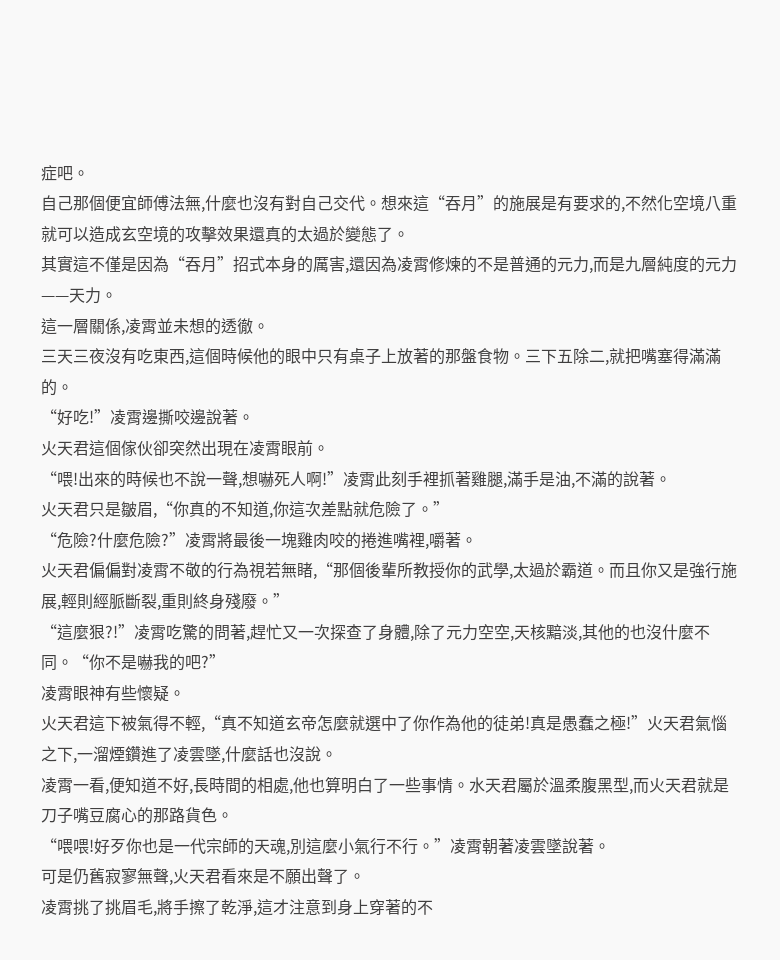症吧。
自己那個便宜師傅法無,什麼也沒有對自己交代。想來這“吞月”的施展是有要求的,不然化空境八重就可以造成玄空境的攻擊效果還真的太過於變態了。
其實這不僅是因為“吞月”招式本身的厲害,還因為凌霄修煉的不是普通的元力,而是九層純度的元力——天力。
這一層關係,凌霄並未想的透徹。
三天三夜沒有吃東西,這個時候他的眼中只有桌子上放著的那盤食物。三下五除二,就把嘴塞得滿滿的。
“好吃!”凌霄邊撕咬邊說著。
火天君這個傢伙卻突然出現在凌霄眼前。
“喂!出來的時候也不說一聲,想嚇死人啊!”凌霄此刻手裡抓著雞腿,滿手是油,不滿的說著。
火天君只是皺眉,“你真的不知道,你這次差點就危險了。”
“危險?什麼危險?”凌霄將最後一塊雞肉咬的捲進嘴裡,嚼著。
火天君偏偏對凌霄不敬的行為視若無睹,“那個後輩所教授你的武學,太過於霸道。而且你又是強行施展,輕則經脈斷裂,重則終身殘廢。”
“這麼狠?!”凌霄吃驚的問著,趕忙又一次探查了身體,除了元力空空,天核黯淡,其他的也沒什麼不同。“你不是嚇我的吧?”
凌霄眼神有些懷疑。
火天君這下被氣得不輕,“真不知道玄帝怎麼就選中了你作為他的徒弟!真是愚蠢之極!”火天君氣惱之下,一溜煙鑽進了凌雲墜,什麼話也沒說。
凌霄一看,便知道不好,長時間的相處,他也算明白了一些事情。水天君屬於溫柔腹黑型,而火天君就是刀子嘴豆腐心的那路貨色。
“喂喂!好歹你也是一代宗師的天魂,別這麼小氣行不行。”凌霄朝著凌雲墜說著。
可是仍舊寂寥無聲,火天君看來是不願出聲了。
凌霄挑了挑眉毛,將手擦了乾淨,這才注意到身上穿著的不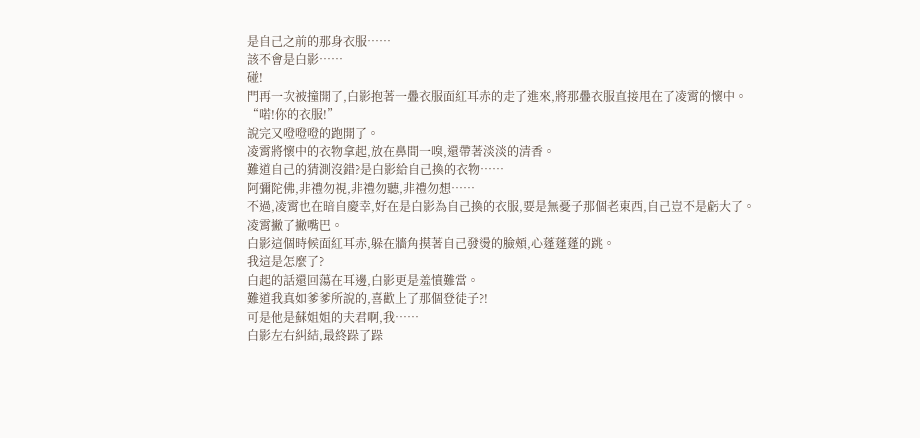是自己之前的那身衣服……
該不會是白影……
碰!
門再一次被撞開了,白影抱著一疊衣服面紅耳赤的走了進來,將那疊衣服直接甩在了凌霄的懷中。
“喏!你的衣服!”
說完又噔噔噔的跑開了。
凌霄將懷中的衣物拿起,放在鼻間一嗅,還帶著淡淡的清香。
難道自己的猜測沒錯?是白影給自己換的衣物……
阿彌陀佛,非禮勿視,非禮勿聽,非禮勿想……
不過,凌霄也在暗自慶幸,好在是白影為自己換的衣服,要是無憂子那個老東西,自己豈不是虧大了。
凌霄撇了撇嘴巴。
白影這個時候面紅耳赤,躲在牆角摸著自己發燙的臉頰,心蓬蓬蓬的跳。
我這是怎麼了?
白起的話還回蕩在耳邊,白影更是羞憤難當。
難道我真如爹爹所說的,喜歡上了那個登徒子?!
可是他是蘇姐姐的夫君啊,我……
白影左右糾結,最終跺了跺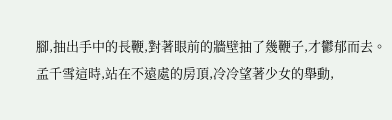腳,抽出手中的長鞭,對著眼前的牆壁抽了幾鞭子,才鬱郁而去。
孟千雪這時,站在不遠處的房頂,冷冷望著少女的舉動,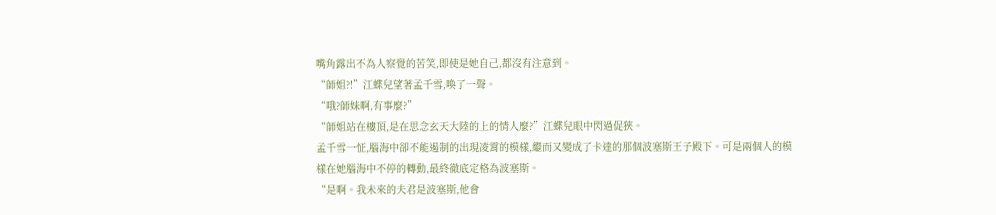嘴角露出不為人察覺的苦笑,即使是她自己,都沒有注意到。
“師姐?!”江蝶兒望著孟千雪,喚了一聲。
“哦?師妹啊,有事麼?”
“師姐站在樓頂,是在思念玄天大陸的上的情人麼?”江蝶兒眼中閃過促狹。
孟千雪一怔,腦海中卻不能遏制的出現凌霄的模樣,繼而又變成了卡達的那個波塞斯王子殿下。可是兩個人的模樣在她腦海中不停的轉動,最終徹底定格為波塞斯。
“是啊。我未來的夫君是波塞斯,他會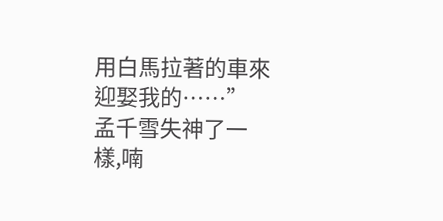用白馬拉著的車來迎娶我的……”
孟千雪失神了一樣,喃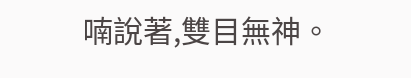喃說著,雙目無神。